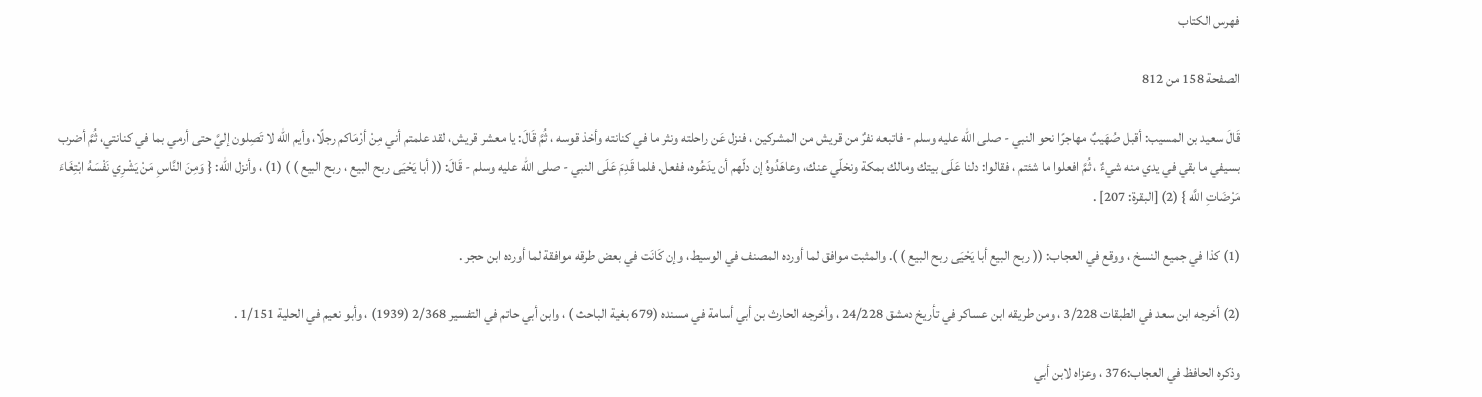فهرس الكتاب

الصفحة 158 من 812

قَالَ سعيد بن المسيب: أقبل صُهَيبٌ مهاجرًا نحو النبي - صلى الله عليه وسلم - فاتبعه نفرٌ من قريش من المشركين ، فنزل عَن راحلته ونثر ما في كنانته وأخذ قوسه ، ثُمَّ قَالَ: يا معشر قريش، لقد علمتم أني مِنْ أرْمَاكم رجلًا، وأيم الله لا تَصِلون إليَّ حتى أرمي بما في كنانتي، ثُمَّ أضرب بسيفي ما بقي في يدي منه شيءٌ ، ثُمَّ افعلوا ما شئتم ، فقالوا: دلنا عَلَى بيتك ومالك بمكة ونخلّي عنك، وعاهَدُوهُ إن دلّهم أن يدَعُوه، ففعل. فلما قَدِمَ عَلَى النبي - صلى الله عليه وسلم - قَالَ: (( أبا يَحْيَى ربح البيع ، ربح البيع ) ) (1) ، وأنزل الله: { وَمِنَ النَّاسِ مَنْ يَشْرِي نَفْسَهُ ابْتِغَاءَ مَرْضَاتِ اللَّه } (2) [البقرة: 207] .

(1) كذا في جميع النسخ ، ووقع في العجاب: (( ربح البيع أبا يَحْيَى ربح البيع ) ). والمثبت موافق لما أورده المصنف في الوسيط، وإن كَانَت في بعض طرقه موافقة لما أورده ابن حجر .

(2) أخرجه ابن سعد في الطبقات 3/228 ، ومن طريقه ابن عساكر في تأريخ دمشق 24/228 ، وأخرجه الحارث بن أبي أسامة في مسنده (679 بغية الباحث ) ، وابن أبي حاتم في التفسير 2/368 (1939) ، وأبو نعيم في الحلية 1/151 .

وذكره الحافظ في العجاب:376 ، وعزاه لابن أبي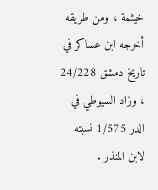خيثمة ، ومن طريقه أخرجه ابن عساكر في تاريخ دمشق 24/228 ، وزاد السيوطي في الدر 1/575 نسبته لابن المنذر .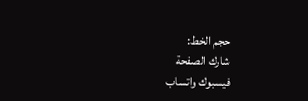حجم الخط:
شارك الصفحة
فيسبوك واتساب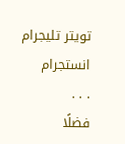تويتر تليجرام انستجرام
. . .
فضلًا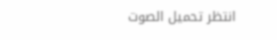انتظر تحميل الصوت